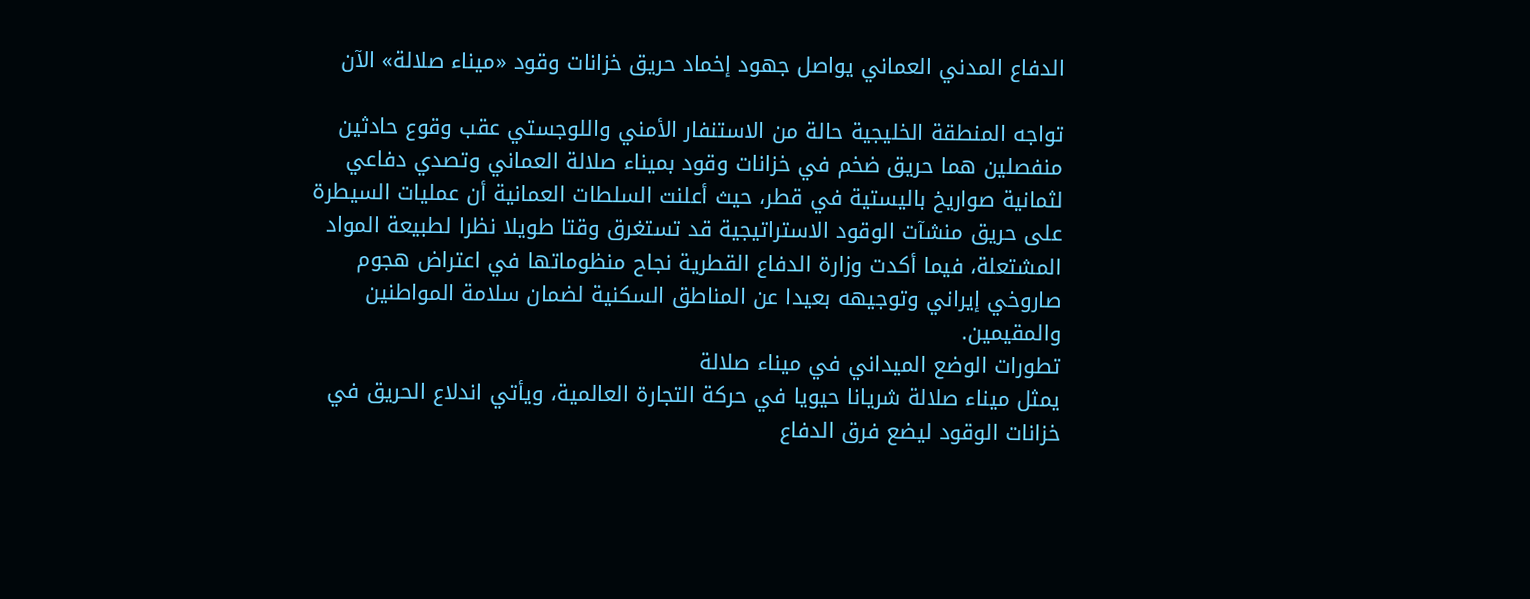الدفاع المدني العماني يواصل جهود إخماد حريق خزانات وقود «ميناء صلالة» الآن

تواجه المنطقة الخليجية حالة من الاستنفار الأمني واللوجستي عقب وقوع حادثين منفصلين هما حريق ضخم في خزانات وقود بميناء صلالة العماني وتصدي دفاعي لثمانية صواريخ باليستية في قطر، حيث أعلنت السلطات العمانية أن عمليات السيطرة على حريق منشآت الوقود الاستراتيجية قد تستغرق وقتا طويلا نظرا لطبيعة المواد المشتعلة، فيما أكدت وزارة الدفاع القطرية نجاح منظوماتها في اعتراض هجوم صاروخي إيراني وتوجيهه بعيدا عن المناطق السكنية لضمان سلامة المواطنين والمقيمين.
تطورات الوضع الميداني في ميناء صلالة
يمثل ميناء صلالة شريانا حيويا في حركة التجارة العالمية، ويأتي اندلاع الحريق في خزانات الوقود ليضع فرق الدفاع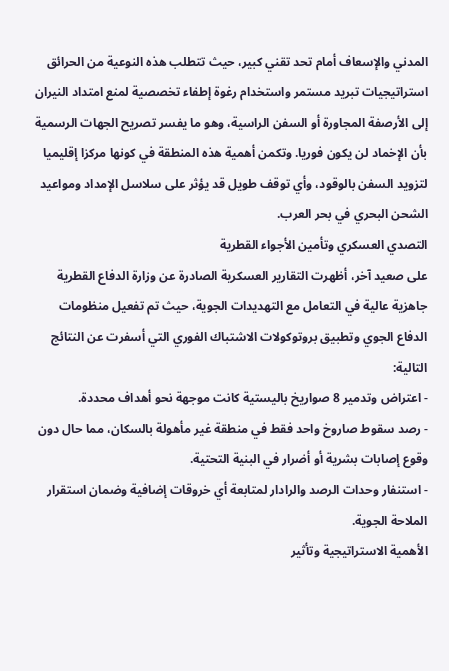المدني والإسعاف أمام تحد تقني كبير، حيث تتطلب هذه النوعية من الحرائق استراتيجيات تبريد مستمر واستخدام رغوة إطفاء تخصصية لمنع امتداد النيران إلى الأرصفة المجاورة أو السفن الراسية، وهو ما يفسر تصريح الجهات الرسمية بأن الإخماد لن يكون فوريا. وتكمن أهمية هذه المنطقة في كونها مركزا إقليميا لتزويد السفن بالوقود، وأي توقف طويل قد يؤثر على سلاسل الإمداد ومواعيد الشحن البحري في بحر العرب.
التصدي العسكري وتأمين الأجواء القطرية
على صعيد آخر، أظهرت التقارير العسكرية الصادرة عن وزارة الدفاع القطرية جاهزية عالية في التعامل مع التهديدات الجوية، حيث تم تفعيل منظومات الدفاع الجوي وتطبيق بروتوكولات الاشتباك الفوري التي أسفرت عن النتائج التالية:
- اعتراض وتدمير 8 صواريخ باليستية كانت موجهة نحو أهداف محددة.
- رصد سقوط صاروخ واحد فقط في منطقة غير مأهولة بالسكان، مما حال دون وقوع إصابات بشرية أو أضرار في البنية التحتية.
- استنفار وحدات الرصد والرادار لمتابعة أي خروقات إضافية وضمان استقرار الملاحة الجوية.
الأهمية الاستراتيجية وتأثير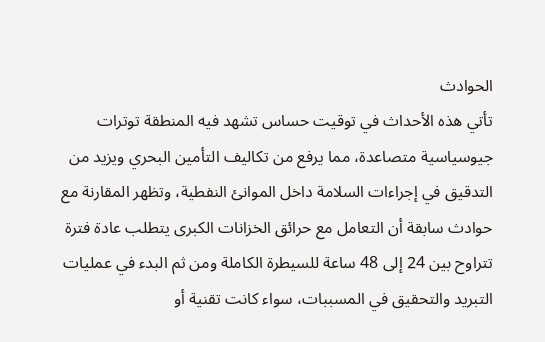الحوادث
تأتي هذه الأحداث في توقيت حساس تشهد فيه المنطقة توترات جيوسياسية متصاعدة، مما يرفع من تكاليف التأمين البحري ويزيد من التدقيق في إجراءات السلامة داخل الموانئ النفطية، وتظهر المقارنة مع حوادث سابقة أن التعامل مع حرائق الخزانات الكبرى يتطلب عادة فترة تتراوح بين 24 إلى 48 ساعة للسيطرة الكاملة ومن ثم البدء في عمليات التبريد والتحقيق في المسببات، سواء كانت تقنية أو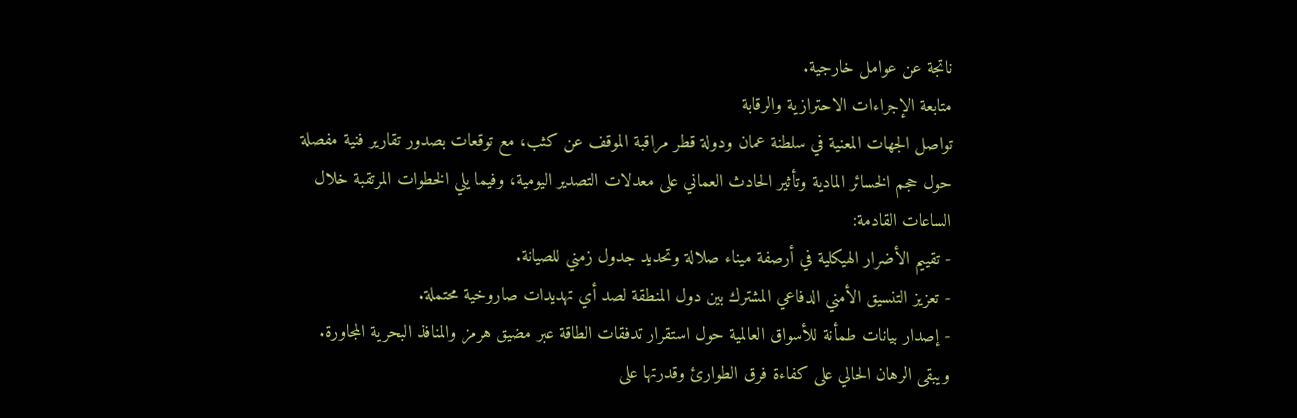ناتجة عن عوامل خارجية.
متابعة الإجراءات الاحترازية والرقابة
تواصل الجهات المعنية في سلطنة عمان ودولة قطر مراقبة الموقف عن كثب، مع توقعات بصدور تقارير فنية مفصلة حول حجم الخسائر المادية وتأثير الحادث العماني على معدلات التصدير اليومية، وفيما يلي الخطوات المرتقبة خلال الساعات القادمة:
- تقييم الأضرار الهيكلية في أرصفة ميناء صلالة وتحديد جدول زمني للصيانة.
- تعزيز التنسيق الأمني الدفاعي المشترك بين دول المنطقة لصد أي تهديدات صاروخية محتملة.
- إصدار بيانات طمأنة للأسواق العالمية حول استقرار تدفقات الطاقة عبر مضيق هرمز والمنافذ البحرية المجاورة.
ويبقى الرهان الحالي على كفاءة فرق الطوارئ وقدرتها على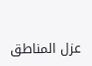عزل المناطق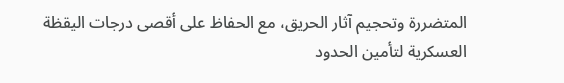المتضررة وتحجيم آثار الحريق، مع الحفاظ على أقصى درجات اليقظة العسكرية لتأمين الحدود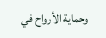وحماية الأرواح في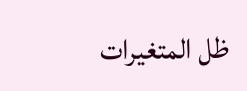ظل المتغيرات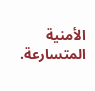الأمنية المتسارعة.